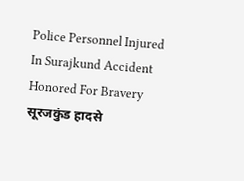Police Personnel Injured In Surajkund Accident Honored For Bravery
सूरजकुंड हादसे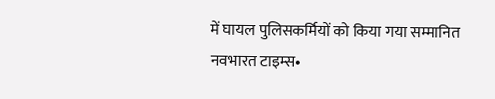में घायल पुलिसकर्मियों को किया गया सम्मानित
नवभारत टाइम्स•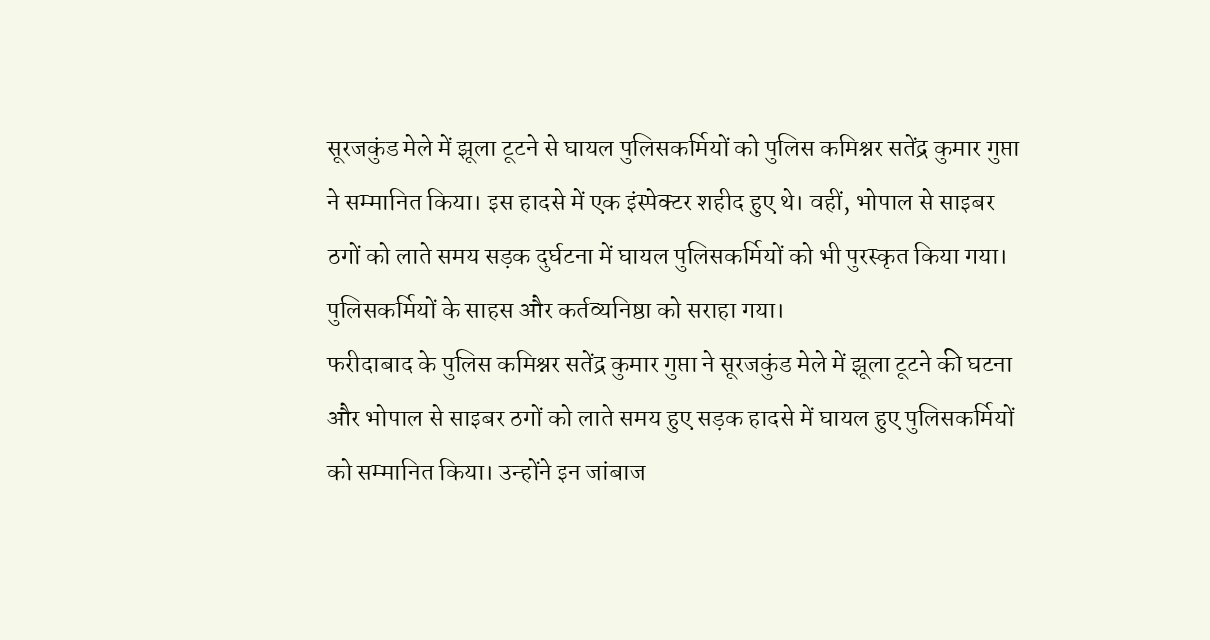सूरजकुंड मेले में झूला टूटने से घायल पुलिसकर्मियों को पुलिस कमिश्नर सतेंद्र कुमार गुप्ता ने सम्मानित किया। इस हादसे में एक इंस्पेक्टर शहीद हुए थे। वहीं, भोपाल से साइबर ठगों को लाते समय सड़क दुर्घटना में घायल पुलिसकर्मियों को भी पुरस्कृत किया गया। पुलिसकर्मियों के साहस और कर्तव्यनिष्ठा को सराहा गया।
फरीदाबाद के पुलिस कमिश्नर सतेंद्र कुमार गुप्ता ने सूरजकुंड मेले में झूला टूटने की घटना और भोपाल से साइबर ठगों को लाते समय हुए सड़क हादसे में घायल हुए पुलिसकर्मियों को सम्मानित किया। उन्होंने इन जांबाज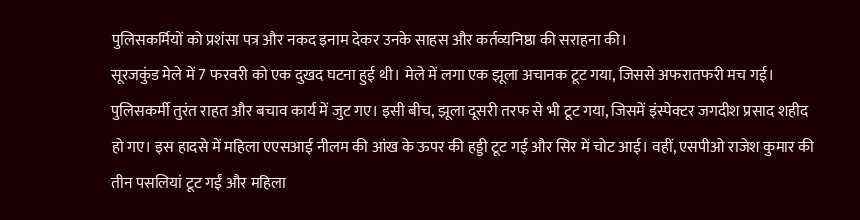पुलिसकर्मियों को प्रशंसा पत्र और नकद इनाम देकर उनके साहस और कर्तव्यनिष्ठा की सराहना की।
सूरजकुंड मेले में 7 फरवरी को एक दुखद घटना हुई थी। मेले में लगा एक झूला अचानक टूट गया, जिससे अफरातफरी मच गई। पुलिसकर्मी तुरंत राहत और बचाव कार्य में जुट गए। इसी बीच, झूला दूसरी तरफ से भी टूट गया, जिसमें इंस्पेक्टर जगदीश प्रसाद शहीद हो गए। इस हादसे में महिला एएसआई नीलम की आंख के ऊपर की हड्डी टूट गई और सिर में चोट आई। वहीं, एसपीओ राजेश कुमार की तीन पसलियां टूट गईं और महिला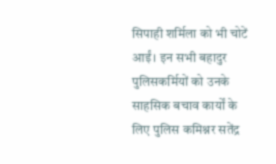सिपाही शर्मिला को भी चोटें आईं। इन सभी बहादुर पुलिसकर्मियों को उनके साहसिक बचाव कार्यों के लिए पुलिस कमिश्नर सतेंद्र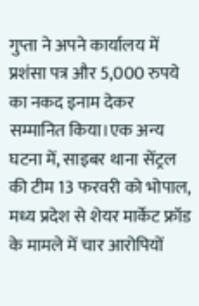गुप्ता ने अपने कार्यालय में प्रशंसा पत्र और 5,000 रुपये का नकद इनाम देकर सम्मानित किया।एक अन्य घटना में, साइबर थाना सेंट्रल की टीम 13 फरवरी को भोपाल, मध्य प्रदेश से शेयर मार्केट फ्रॉड के मामले में चार आरोपियों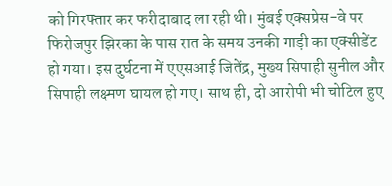को गिरफ्तार कर फरीदाबाद ला रही थी। मुंबई एक्सप्रेस-वे पर फिरोजपुर झिरका के पास रात के समय उनकी गाड़ी का एक्सीडेंट हो गया। इस दुर्घटना में एएसआई जितेंद्र, मुख्य सिपाही सुनील और सिपाही लक्ष्मण घायल हो गए। साथ ही, दो आरोपी भी चोटिल हुए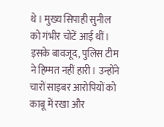थे। मुख्य सिपाही सुनील को गंभीर चोटें आई थीं। इसके बावजूद, पुलिस टीम ने हिम्मत नहीं हारी। उन्होंने चारों साइबर आरोपियों को काबू में रखा और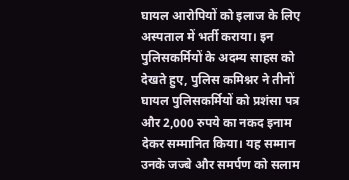घायल आरोपियों को इलाज के लिए अस्पताल में भर्ती कराया। इन पुलिसकर्मियों के अदम्य साहस को देखते हुए, पुलिस कमिश्नर ने तीनों घायल पुलिसकर्मियों को प्रशंसा पत्र और 2,000 रुपये का नकद इनाम देकर सम्मानित किया। यह सम्मान उनके जज्बे और समर्पण को सलाम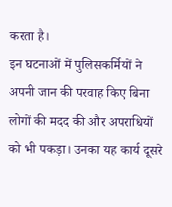करता है।
इन घटनाओं में पुलिसकर्मियों ने अपनी जान की परवाह किए बिना लोगों की मदद की और अपराधियों को भी पकड़ा। उनका यह कार्य दूसरे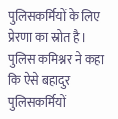पुलिसकर्मियों के लिए प्रेरणा का स्रोत है। पुलिस कमिश्नर ने कहा कि ऐसे बहादुर पुलिसकर्मियों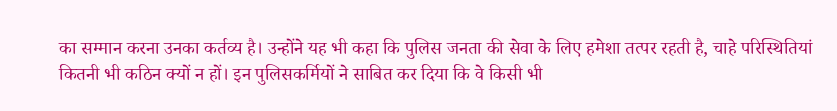का सम्मान करना उनका कर्तव्य है। उन्होंने यह भी कहा कि पुलिस जनता की सेवा के लिए हमेशा तत्पर रहती है, चाहे परिस्थितियां कितनी भी कठिन क्यों न हों। इन पुलिसकर्मियों ने साबित कर दिया कि वे किसी भी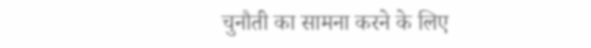चुनौती का सामना करने के लिए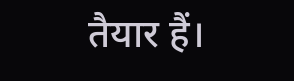तैयार हैं।